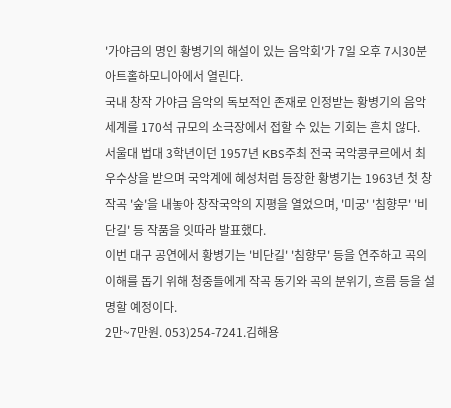'가야금의 명인 황병기의 해설이 있는 음악회'가 7일 오후 7시30분 아트홀하모니아에서 열린다.
국내 창작 가야금 음악의 독보적인 존재로 인정받는 황병기의 음악세계를 170석 규모의 소극장에서 접할 수 있는 기회는 흔치 않다.
서울대 법대 3학년이던 1957년 KBS주최 전국 국악콩쿠르에서 최우수상을 받으며 국악계에 혜성처럼 등장한 황병기는 1963년 첫 창작곡 '숲'을 내놓아 창작국악의 지평을 열었으며, '미궁' '침향무' '비단길' 등 작품을 잇따라 발표했다.
이번 대구 공연에서 황병기는 '비단길' '침향무' 등을 연주하고 곡의 이해를 돕기 위해 청중들에게 작곡 동기와 곡의 분위기, 흐름 등을 설명할 예정이다.
2만~7만원. 053)254-7241.김해용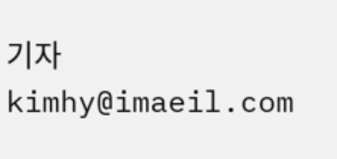기자 kimhy@imaeil.com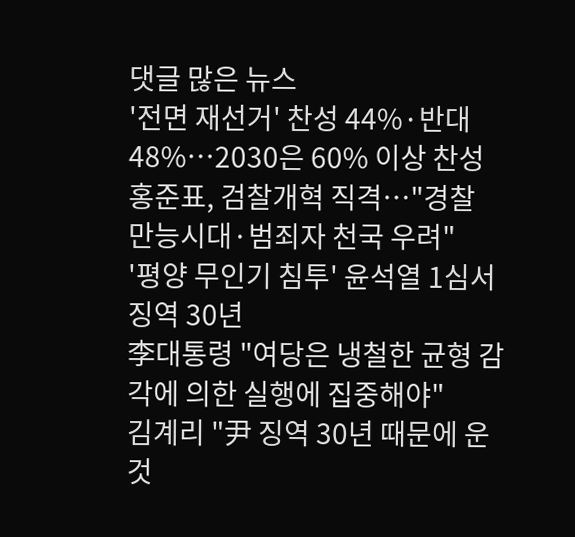댓글 많은 뉴스
'전면 재선거' 찬성 44%·반대 48%…2030은 60% 이상 찬성
홍준표, 검찰개혁 직격…"경찰 만능시대·범죄자 천국 우려"
'평양 무인기 침투' 윤석열 1심서 징역 30년
李대통령 "여당은 냉철한 균형 감각에 의한 실행에 집중해야"
김계리 "尹 징역 30년 때문에 운 것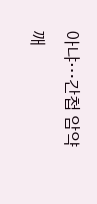아냐…간첩 암약 깨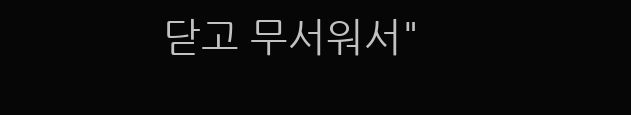닫고 무서워서"